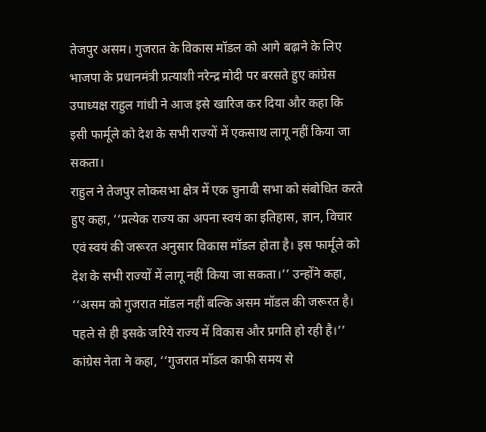तेजपुर असम। गुजरात के विकास मॉडल को आगे बढ़ाने के लिए भाजपा के प्रधानमंत्री प्रत्याशी नरेन्द्र मोदी पर बरसते हुए कांग्रेस उपाध्यक्ष राहुल गांधी ने आज इसे खारिज कर दिया और कहा कि इसी फार्मूले को देश के सभी राज्यों में एकसाथ लागू नहीं किया जा सकता।
राहुल ने तेजपुर लोकसभा क्षेत्र में एक चुनावी सभा को संबोधित करते हुए कहा, ‘‘प्रत्येक राज्य का अपना स्वयं का इतिहास, ज्ञान, विचार एवं स्वयं की जरूरत अनुसार विकास मॉडल होता है। इस फार्मूले को देश के सभी राज्यों में लागू नहीं किया जा सकता।’’ उन्होंने कहा, ‘‘असम को गुजरात मॉडल नहीं बल्कि असम मॉडल की जरूरत है। पहले से ही इसके जरिये राज्य में विकास और प्रगति हो रही है।’’
कांग्रेस नेता ने कहा, ‘‘गुजरात मॉडल काफी समय से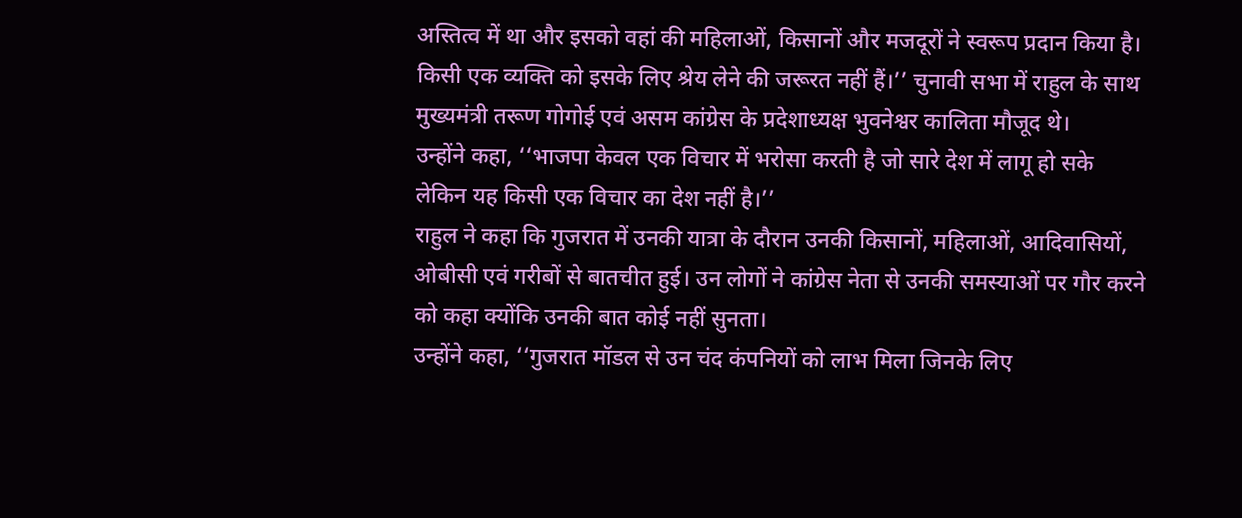अस्तित्व में था और इसको वहां की महिलाओं, किसानों और मजदूरों ने स्वरूप प्रदान किया है। किसी एक व्यक्ति को इसके लिए श्रेय लेने की जरूरत नहीं हैं।’’ चुनावी सभा में राहुल के साथ मुख्यमंत्री तरूण गोगोई एवं असम कांग्रेस के प्रदेशाध्यक्ष भुवनेश्वर कालिता मौजूद थे।
उन्होंने कहा, ‘‘भाजपा केवल एक विचार में भरोसा करती है जो सारे देश में लागू हो सके लेकिन यह किसी एक विचार का देश नहीं है।’’
राहुल ने कहा कि गुजरात में उनकी यात्रा के दौरान उनकी किसानों, महिलाओं, आदिवासियों, ओबीसी एवं गरीबों से बातचीत हुई। उन लोगों ने कांग्रेस नेता से उनकी समस्याओं पर गौर करने को कहा क्योंकि उनकी बात कोई नहीं सुनता।
उन्होंने कहा, ‘‘गुजरात मॉडल से उन चंद कंपनियों को लाभ मिला जिनके लिए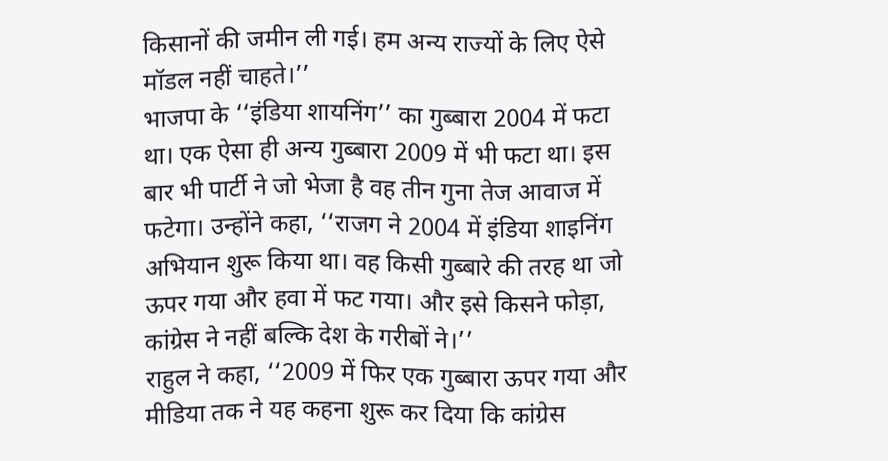किसानों की जमीन ली गई। हम अन्य राज्यों के लिए ऐसे मॉडल नहीं चाहते।’’
भाजपा के ‘‘इंडिया शायनिंग’’ का गुब्बारा 2004 में फटा था। एक ऐसा ही अन्य गुब्बारा 2009 में भी फटा था। इस बार भी पार्टी ने जो भेजा है वह तीन गुना तेज आवाज में फटेगा। उन्होंने कहा, ‘‘राजग ने 2004 में इंडिया शाइनिंग अभियान शुरू किया था। वह किसी गुब्बारे की तरह था जो ऊपर गया और हवा में फट गया। और इसे किसने फोड़ा, कांग्रेस ने नहीं बल्कि देश के गरीबों ने।’’
राहुल ने कहा, ‘‘2009 में फिर एक गुब्बारा ऊपर गया और मीडिया तक ने यह कहना शुरू कर दिया कि कांग्रेस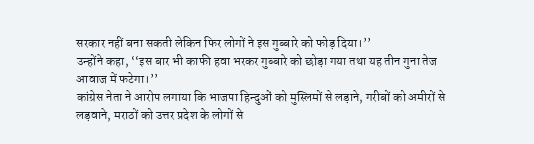सरकार नहीं बना सकती लेकिन फिर लोगों ने इस गुब्बारे को फोड़ दिया।’’
उन्होंने कहा, ‘‘इस बार भी काफी हवा भरकर गुब्बारे को छोड़ा गया तथा यह तीन गुना तेज आवाज में फटेगा।’’
कांग्रेस नेता ने आरोप लगाया कि भाजपा हिन्दुओं को मुस्लिमों से लड़ाने, गरीबों को अमीरों से लड़वाने, मराठों को उत्तर प्रदेश के लोगों से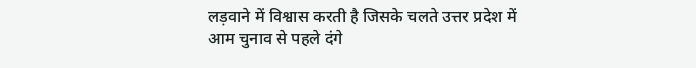लड़वाने में विश्वास करती है जिसके चलते उत्तर प्रदेश में आम चुनाव से पहले दंगे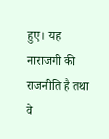हुए। यह नाराजगी की राजनीति है तथा वे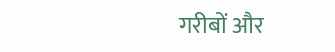गरीबों और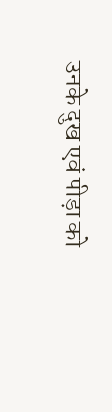उनके दुख एवं पीड़ा को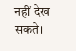नहीं देख सकते।